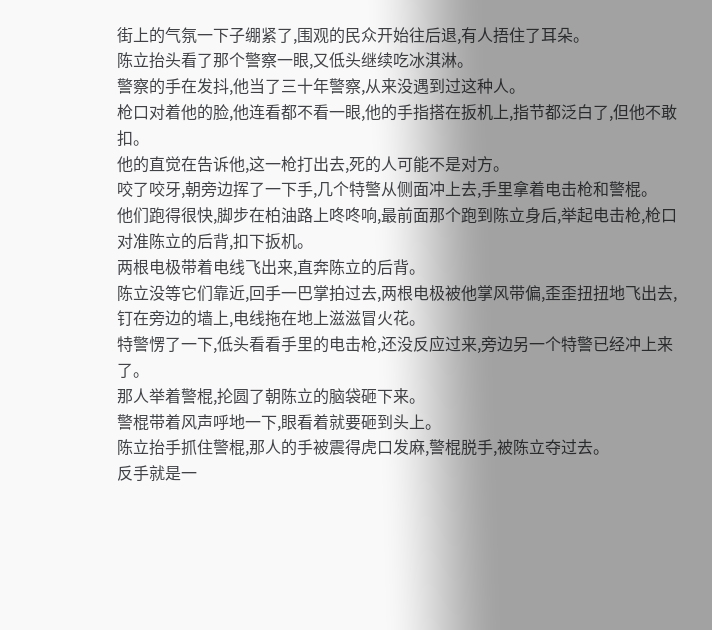街上的气氛一下子绷紧了,围观的民众开始往后退,有人捂住了耳朵。
陈立抬头看了那个警察一眼,又低头继续吃冰淇淋。
警察的手在发抖,他当了三十年警察,从来没遇到过这种人。
枪口对着他的脸,他连看都不看一眼,他的手指搭在扳机上,指节都泛白了,但他不敢扣。
他的直觉在告诉他,这一枪打出去,死的人可能不是对方。
咬了咬牙,朝旁边挥了一下手,几个特警从侧面冲上去,手里拿着电击枪和警棍。
他们跑得很快,脚步在柏油路上咚咚响,最前面那个跑到陈立身后,举起电击枪,枪口对准陈立的后背,扣下扳机。
两根电极带着电线飞出来,直奔陈立的后背。
陈立没等它们靠近,回手一巴掌拍过去,两根电极被他掌风带偏,歪歪扭扭地飞出去,钉在旁边的墙上,电线拖在地上滋滋冒火花。
特警愣了一下,低头看看手里的电击枪,还没反应过来,旁边另一个特警已经冲上来了。
那人举着警棍,抡圆了朝陈立的脑袋砸下来。
警棍带着风声呼地一下,眼看着就要砸到头上。
陈立抬手抓住警棍,那人的手被震得虎口发麻,警棍脱手,被陈立夺过去。
反手就是一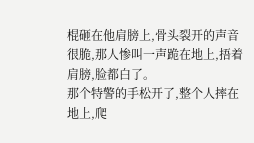棍砸在他肩膀上,骨头裂开的声音很脆,那人惨叫一声跪在地上,捂着肩膀,脸都白了。
那个特警的手松开了,整个人摔在地上,爬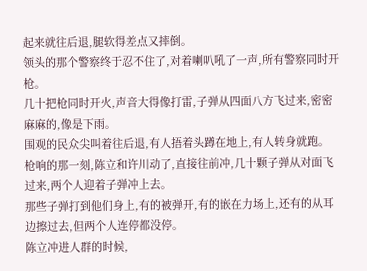起来就往后退,腿软得差点又摔倒。
领头的那个警察终于忍不住了,对着喇叭吼了一声,所有警察同时开枪。
几十把枪同时开火,声音大得像打雷,子弹从四面八方飞过来,密密麻麻的,像是下雨。
围观的民众尖叫着往后退,有人捂着头蹲在地上,有人转身就跑。
枪响的那一刻,陈立和许川动了,直接往前冲,几十颗子弹从对面飞过来,两个人迎着子弹冲上去。
那些子弹打到他们身上,有的被弹开,有的嵌在力场上,还有的从耳边擦过去,但两个人连停都没停。
陈立冲进人群的时候,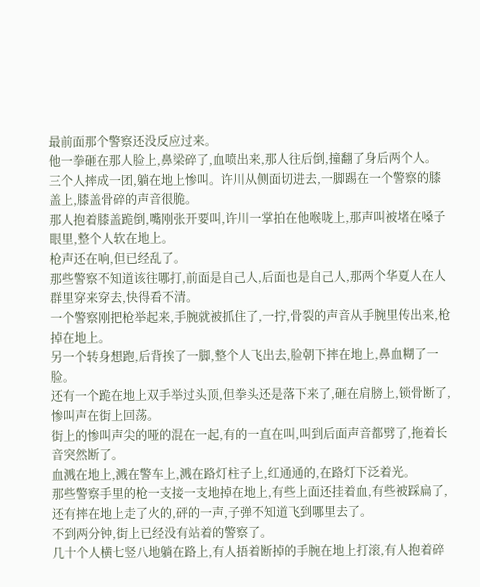最前面那个警察还没反应过来。
他一拳砸在那人脸上,鼻梁碎了,血喷出来,那人往后倒,撞翻了身后两个人。
三个人摔成一团,躺在地上惨叫。许川从侧面切进去,一脚踢在一个警察的膝盖上,膝盖骨碎的声音很脆。
那人抱着膝盖跪倒,嘴刚张开要叫,许川一掌拍在他喉咙上,那声叫被堵在嗓子眼里,整个人软在地上。
枪声还在响,但已经乱了。
那些警察不知道该往哪打,前面是自己人,后面也是自己人,那两个华夏人在人群里穿来穿去,快得看不清。
一个警察刚把枪举起来,手腕就被抓住了,一拧,骨裂的声音从手腕里传出来,枪掉在地上。
另一个转身想跑,后背挨了一脚,整个人飞出去,脸朝下摔在地上,鼻血糊了一脸。
还有一个跪在地上双手举过头顶,但拳头还是落下来了,砸在肩膀上,锁骨断了,惨叫声在街上回荡。
街上的惨叫声尖的哑的混在一起,有的一直在叫,叫到后面声音都劈了,拖着长音突然断了。
血溅在地上,溅在警车上,溅在路灯柱子上,红通通的,在路灯下泛着光。
那些警察手里的枪一支接一支地掉在地上,有些上面还挂着血,有些被踩扁了,还有摔在地上走了火的,砰的一声,子弹不知道飞到哪里去了。
不到两分钟,街上已经没有站着的警察了。
几十个人横七竖八地躺在路上,有人捂着断掉的手腕在地上打滚,有人抱着碎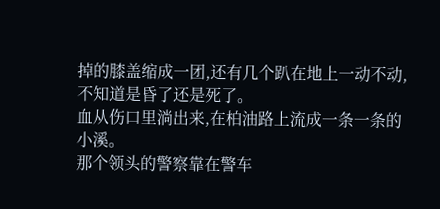掉的膝盖缩成一团,还有几个趴在地上一动不动,不知道是昏了还是死了。
血从伤口里淌出来,在柏油路上流成一条一条的小溪。
那个领头的警察靠在警车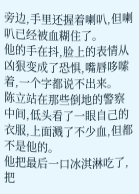旁边,手里还握着喇叭,但喇叭已经被血糊住了。
他的手在抖,脸上的表情从凶狠变成了恐惧,嘴唇哆嗦着,一个字都说不出来。
陈立站在那些倒地的警察中间,低头看了一眼自己的衣服,上面溅了不少血,但都不是他的。
他把最后一口冰淇淋吃了,把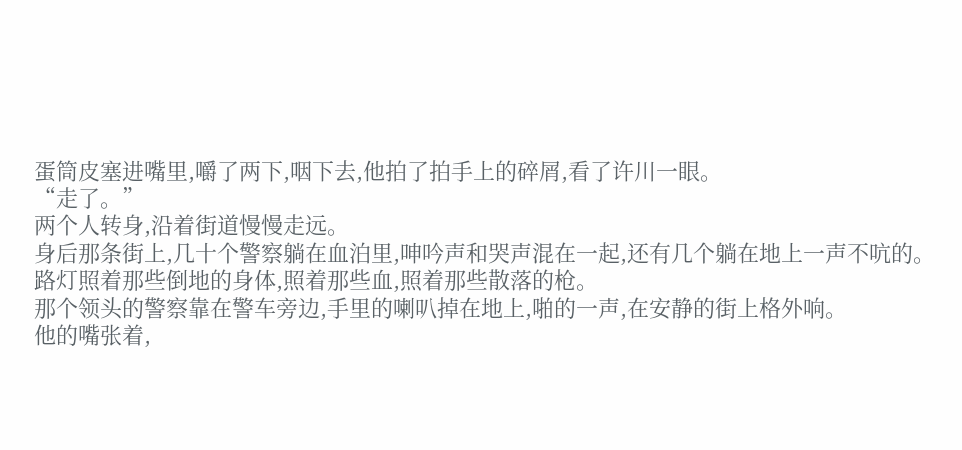蛋筒皮塞进嘴里,嚼了两下,咽下去,他拍了拍手上的碎屑,看了许川一眼。
“走了。”
两个人转身,沿着街道慢慢走远。
身后那条街上,几十个警察躺在血泊里,呻吟声和哭声混在一起,还有几个躺在地上一声不吭的。
路灯照着那些倒地的身体,照着那些血,照着那些散落的枪。
那个领头的警察靠在警车旁边,手里的喇叭掉在地上,啪的一声,在安静的街上格外响。
他的嘴张着,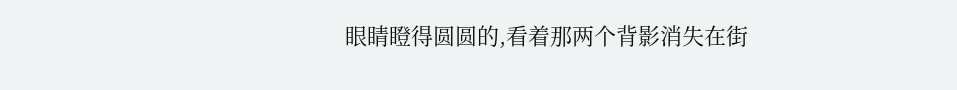眼睛瞪得圆圆的,看着那两个背影消失在街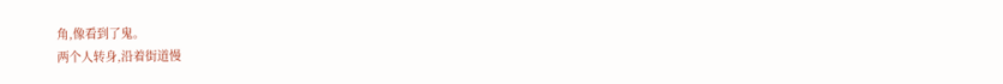角,像看到了鬼。
两个人转身,沿着街道慢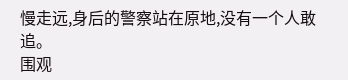慢走远,身后的警察站在原地,没有一个人敢追。
围观